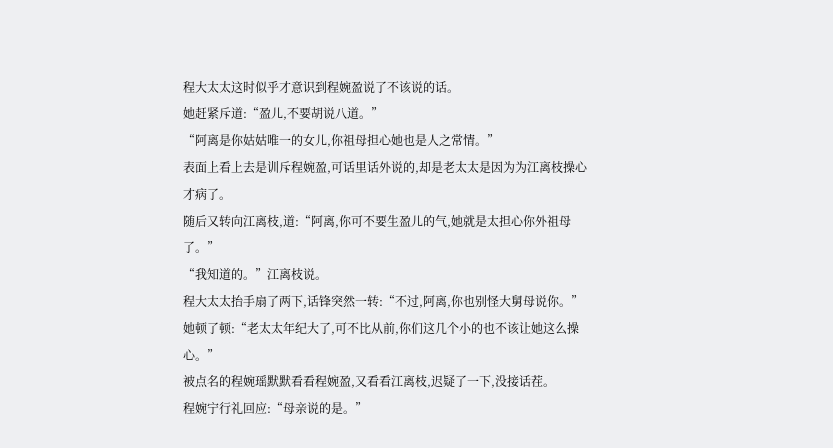程大太太这时似乎才意识到程婉盈说了不该说的话。
她赶紧斥道:“盈儿,不要胡说八道。”
“阿离是你姑姑唯一的女儿,你祖母担心她也是人之常情。”
表面上看上去是训斥程婉盈,可话里话外说的,却是老太太是因为为江离枝操心才病了。
随后又转向江离枝,道:“阿离,你可不要生盈儿的气,她就是太担心你外祖母了。”
“我知道的。”江离枝说。
程大太太抬手扇了两下,话锋突然一转:“不过,阿离,你也别怪大舅母说你。”
她顿了顿:“老太太年纪大了,可不比从前,你们这几个小的也不该让她这么操心。”
被点名的程婉瑶默默看看程婉盈,又看看江离枝,迟疑了一下,没接话茬。
程婉宁行礼回应:“母亲说的是。”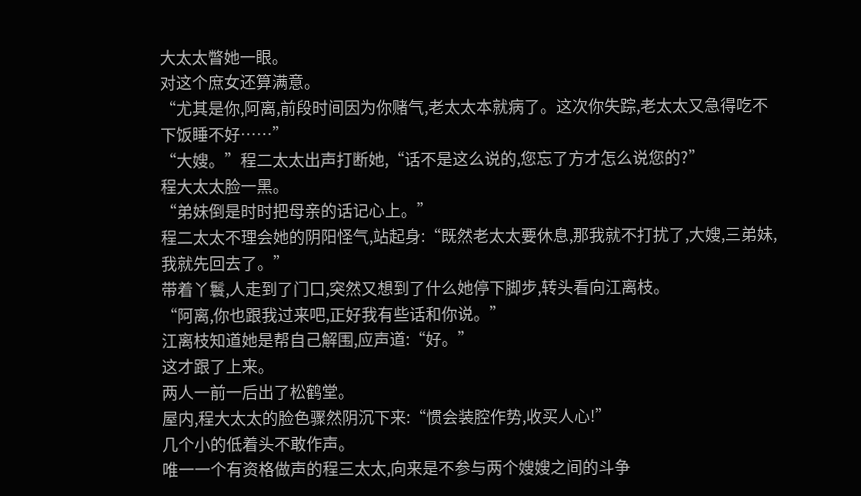大太太瞥她一眼。
对这个庶女还算满意。
“尤其是你,阿离,前段时间因为你赌气,老太太本就病了。这次你失踪,老太太又急得吃不下饭睡不好……”
“大嫂。”程二太太出声打断她,“话不是这么说的,您忘了方才怎么说您的?”
程大太太脸一黑。
“弟妹倒是时时把母亲的话记心上。”
程二太太不理会她的阴阳怪气,站起身:“既然老太太要休息,那我就不打扰了,大嫂,三弟妹,我就先回去了。”
带着丫鬟,人走到了门口,突然又想到了什么她停下脚步,转头看向江离枝。
“阿离,你也跟我过来吧,正好我有些话和你说。”
江离枝知道她是帮自己解围,应声道:“好。”
这才跟了上来。
两人一前一后出了松鹤堂。
屋内,程大太太的脸色骤然阴沉下来:“惯会装腔作势,收买人心!”
几个小的低着头不敢作声。
唯一一个有资格做声的程三太太,向来是不参与两个嫂嫂之间的斗争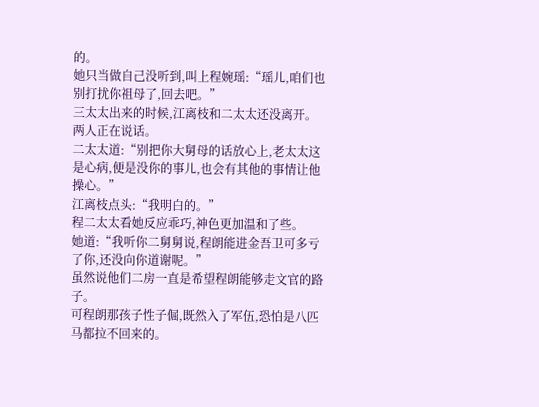的。
她只当做自己没听到,叫上程婉瑶:“瑶儿,咱们也别打扰你祖母了,回去吧。”
三太太出来的时候,江离枝和二太太还没离开。
两人正在说话。
二太太道:“别把你大舅母的话放心上,老太太这是心病,便是没你的事儿,也会有其他的事情让他操心。”
江离枝点头:“我明白的。”
程二太太看她反应乖巧,神色更加温和了些。
她道:“我听你二舅舅说,程朗能进金吾卫可多亏了你,还没向你道谢呢。”
虽然说他们二房一直是希望程朗能够走文官的路子。
可程朗那孩子性子倔,既然入了军伍,恐怕是八匹马都拉不回来的。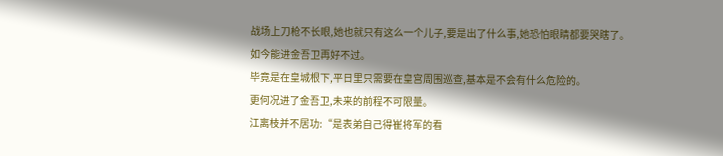战场上刀枪不长眼,她也就只有这么一个儿子,要是出了什么事,她恐怕眼睛都要哭瞎了。
如今能进金吾卫再好不过。
毕竟是在皇城根下,平日里只需要在皇宫周围巡查,基本是不会有什么危险的。
更何况进了金吾卫,未来的前程不可限量。
江离枝并不居功:“是表弟自己得崔将军的看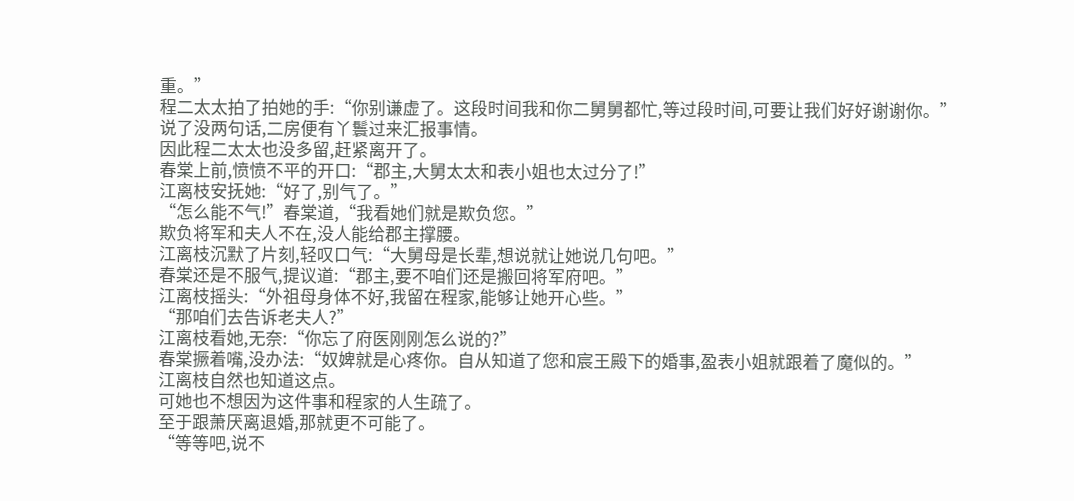重。”
程二太太拍了拍她的手:“你别谦虚了。这段时间我和你二舅舅都忙,等过段时间,可要让我们好好谢谢你。”
说了没两句话,二房便有丫鬟过来汇报事情。
因此程二太太也没多留,赶紧离开了。
春棠上前,愤愤不平的开口:“郡主,大舅太太和表小姐也太过分了!”
江离枝安抚她:“好了,别气了。”
“怎么能不气!”春棠道,“我看她们就是欺负您。”
欺负将军和夫人不在,没人能给郡主撑腰。
江离枝沉默了片刻,轻叹口气:“大舅母是长辈,想说就让她说几句吧。”
春棠还是不服气,提议道:“郡主,要不咱们还是搬回将军府吧。”
江离枝摇头:“外祖母身体不好,我留在程家,能够让她开心些。”
“那咱们去告诉老夫人?”
江离枝看她,无奈:“你忘了府医刚刚怎么说的?”
春棠撅着嘴,没办法:“奴婢就是心疼你。自从知道了您和宸王殿下的婚事,盈表小姐就跟着了魔似的。”
江离枝自然也知道这点。
可她也不想因为这件事和程家的人生疏了。
至于跟萧厌离退婚,那就更不可能了。
“等等吧,说不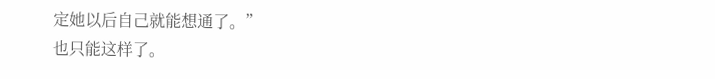定她以后自己就能想通了。”
也只能这样了。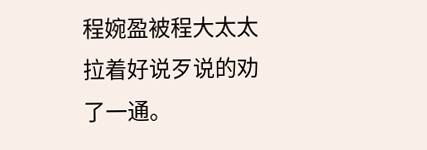程婉盈被程大太太拉着好说歹说的劝了一通。